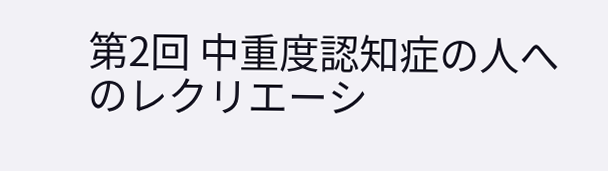第2回 中重度認知症の人へのレクリエーシ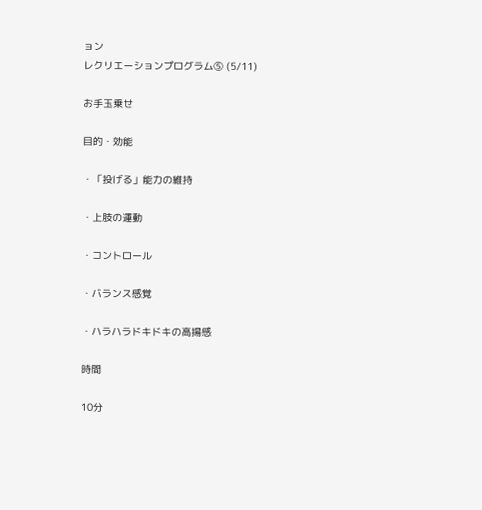ョン
レクリエーションプログラム⑤ (5/11)

お手玉乗せ

目的・効能

・「投げる」能力の維持

・上肢の運動

・コントロール

・バランス感覚

・ハラハラドキドキの高揚感

時間

10分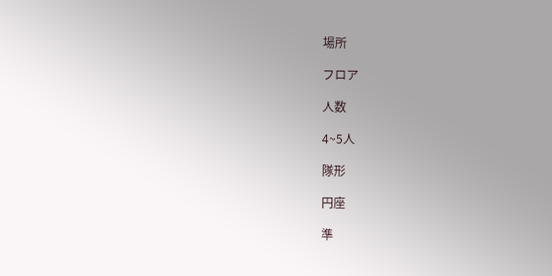場所

フロア

人数

4~5人

隊形

円座

準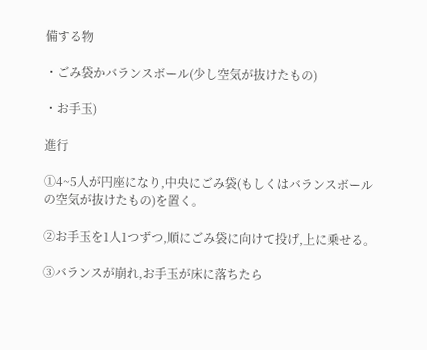備する物

・ごみ袋かバランスボール(少し空気が抜けたもの)

・お手玉)

進行

①4~5人が円座になり,中央にごみ袋(もしくはバランスボールの空気が抜けたもの)を置く。

②お手玉を1人1つずつ,順にごみ袋に向けて投げ,上に乗せる。

③バランスが崩れ,お手玉が床に落ちたら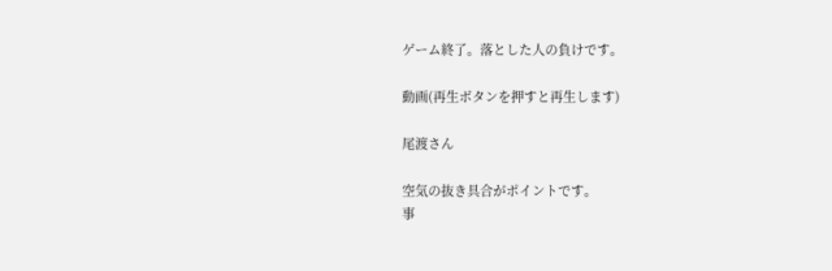ゲーム終了。落とした人の負けです。

動画(再生ボタンを押すと再生します)

尾渡さん

空気の抜き具合がポイントです。
事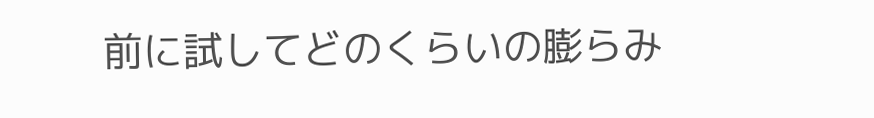前に試してどのくらいの膨らみ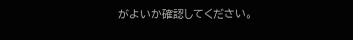がよいか確認してください。